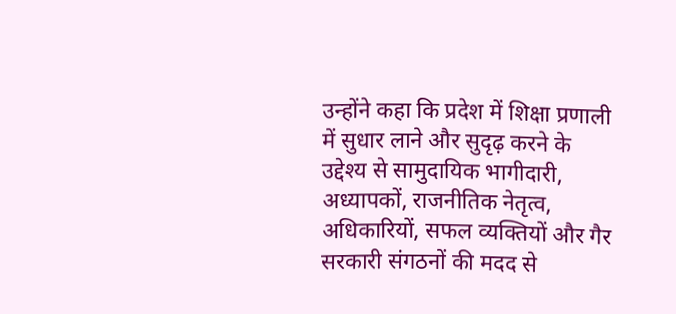उन्होंने कहा कि प्रदेश में शिक्षा प्रणाली में सुधार लाने और सुदृढ़ करने के उद्देश्य से सामुदायिक भागीदारी, अध्यापकों, राजनीतिक नेतृत्व, अधिकारियों, सफल व्यक्तियों और गैर सरकारी संगठनों की मदद से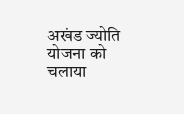अखंड ज्योति योजना को चलाया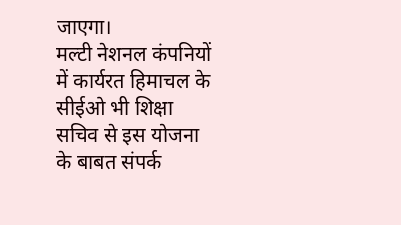जाएगा।
मल्टी नेशनल कंपनियों में कार्यरत हिमाचल के सीईओ भी शिक्षा सचिव से इस योजना के बाबत संपर्क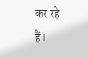कर रहे हैं।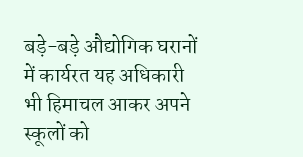बड़े-बड़े औद्योगिक घरानों में कार्यरत यह अधिकारी भी हिमाचल आकर अपने स्कूलों को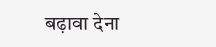बढ़ावा देना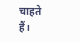चाहते हैं।